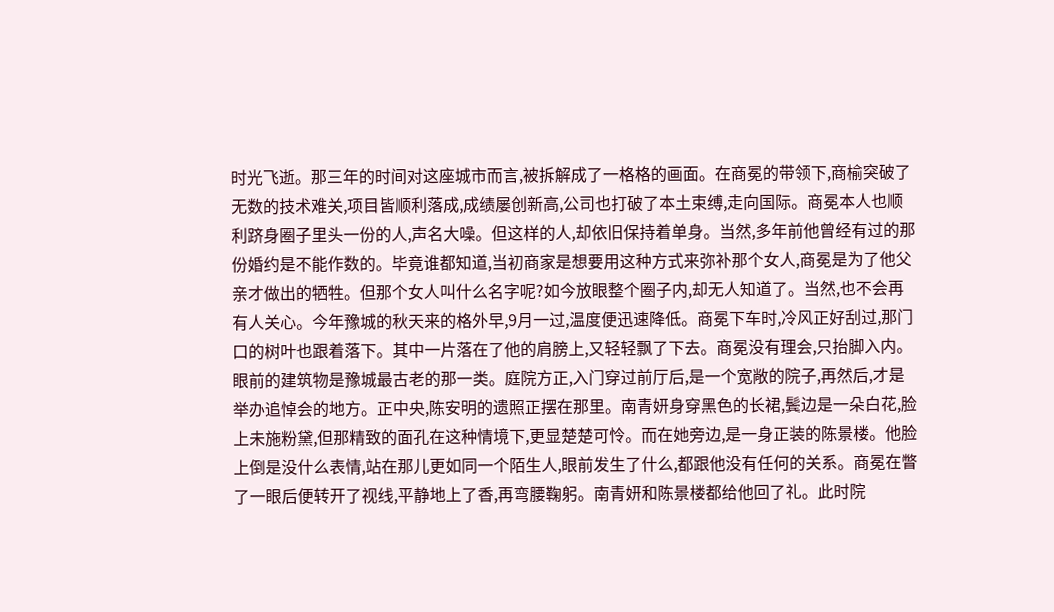时光飞逝。那三年的时间对这座城市而言,被拆解成了一格格的画面。在商冕的带领下,商榆突破了无数的技术难关,项目皆顺利落成,成绩屡创新高,公司也打破了本土束缚,走向国际。商冕本人也顺利跻身圈子里头一份的人,声名大噪。但这样的人,却依旧保持着单身。当然,多年前他曾经有过的那份婚约是不能作数的。毕竟谁都知道,当初商家是想要用这种方式来弥补那个女人,商冕是为了他父亲才做出的牺牲。但那个女人叫什么名字呢?如今放眼整个圈子内,却无人知道了。当然,也不会再有人关心。今年豫城的秋天来的格外早,9月一过,温度便迅速降低。商冕下车时,冷风正好刮过,那门口的树叶也跟着落下。其中一片落在了他的肩膀上,又轻轻飘了下去。商冕没有理会,只抬脚入内。眼前的建筑物是豫城最古老的那一类。庭院方正,入门穿过前厅后,是一个宽敞的院子,再然后,才是举办追悼会的地方。正中央,陈安明的遗照正摆在那里。南青妍身穿黑色的长裙,鬓边是一朵白花,脸上未施粉黛,但那精致的面孔在这种情境下,更显楚楚可怜。而在她旁边,是一身正装的陈景楼。他脸上倒是没什么表情,站在那儿更如同一个陌生人,眼前发生了什么,都跟他没有任何的关系。商冕在瞥了一眼后便转开了视线,平静地上了香,再弯腰鞠躬。南青妍和陈景楼都给他回了礼。此时院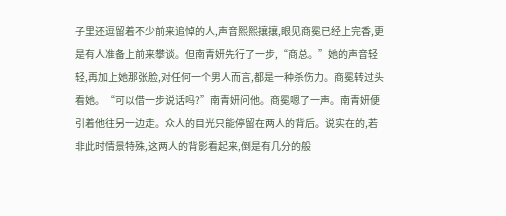子里还逗留着不少前来追悼的人,声音熙熙攘攘,眼见商冕已经上完香,更是有人准备上前来攀谈。但南青妍先行了一步,“商总。”她的声音轻轻,再加上她那张脸,对任何一个男人而言,都是一种杀伤力。商冕转过头看她。“可以借一步说话吗?”南青妍问他。商冕嗯了一声。南青妍便引着他往另一边走。众人的目光只能停留在两人的背后。说实在的,若非此时情景特殊,这两人的背影看起来,倒是有几分的般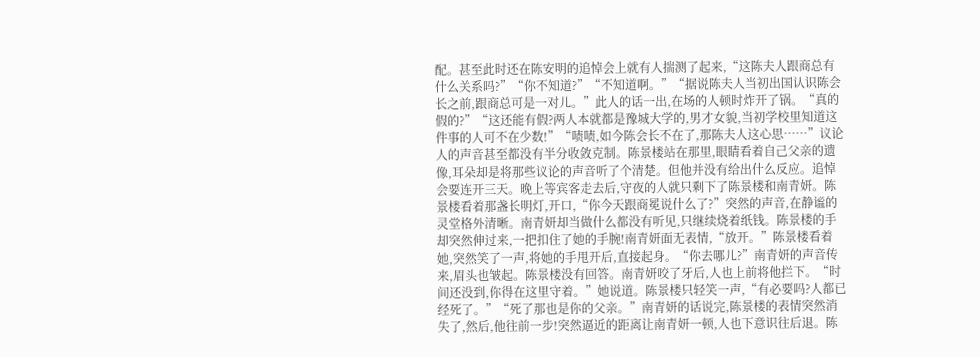配。甚至此时还在陈安明的追悼会上就有人揣测了起来,“这陈夫人跟商总有什么关系吗?”“你不知道?”“不知道啊。”“据说陈夫人当初出国认识陈会长之前,跟商总可是一对儿。”此人的话一出,在场的人顿时炸开了锅。“真的假的?”“这还能有假?两人本就都是豫城大学的,男才女貌,当初学校里知道这件事的人可不在少数!”“啧啧,如今陈会长不在了,那陈夫人这心思……”议论人的声音甚至都没有半分收敛克制。陈景楼站在那里,眼睛看着自己父亲的遗像,耳朵却是将那些议论的声音听了个清楚。但他并没有给出什么反应。追悼会要连开三天。晚上等宾客走去后,守夜的人就只剩下了陈景楼和南青妍。陈景楼看着那盏长明灯,开口,“你今天跟商冕说什么了?”突然的声音,在静谧的灵堂格外清晰。南青妍却当做什么都没有听见,只继续烧着纸钱。陈景楼的手却突然伸过来,一把扣住了她的手腕!南青妍面无表情,“放开。”陈景楼看着她,突然笑了一声,将她的手甩开后,直接起身。“你去哪儿?”南青妍的声音传来,眉头也皱起。陈景楼没有回答。南青妍咬了牙后,人也上前将他拦下。“时间还没到,你得在这里守着。”她说道。陈景楼只轻笑一声,“有必要吗?人都已经死了。”“死了那也是你的父亲。”南青妍的话说完,陈景楼的表情突然消失了,然后,他往前一步!突然逼近的距离让南青妍一顿,人也下意识往后退。陈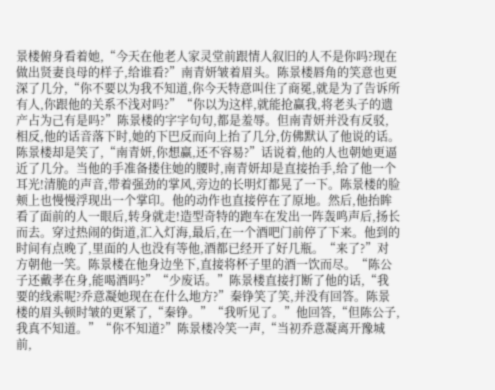景楼俯身看着她,“今天在他老人家灵堂前跟情人叙旧的人不是你吗?现在做出贤妻良母的样子,给谁看?”南青妍皱着眉头。陈景楼唇角的笑意也更深了几分,“你不要以为我不知道,你今天特意叫住了商冕,就是为了告诉所有人,你跟他的关系不浅对吗?”“你以为这样,就能抢赢我,将老头子的遗产占为己有是吗?”陈景楼的字字句句,都是羞辱。但南青妍并没有反驳,相反,他的话音落下时,她的下巴反而向上抬了几分,仿佛默认了他说的话。陈景楼却是笑了,“南青妍,你想赢,还不容易?”话说着,他的人也朝她更逼近了几分。当他的手准备搂住她的腰时,南青妍却是直接抬手,给了他一个耳光!清脆的声音,带着强劲的掌风,旁边的长明灯都晃了一下。陈景楼的脸颊上也慢慢浮现出一个掌印。他的动作也直接停在了原地。然后,他抬眸看了面前的人一眼后,转身就走!造型奇特的跑车在发出一阵轰鸣声后,扬长而去。穿过热闹的街道,汇入灯海,最后,在一个酒吧门前停了下来。他到的时间有点晚了,里面的人也没有等他,酒都已经开了好几瓶。“来了?”对方朝他一笑。陈景楼在他身边坐下,直接将杯子里的酒一饮而尽。“陈公子还戴孝在身,能喝酒吗?”“少废话。”陈景楼直接打断了他的话,“我要的线索呢?乔意凝她现在在什么地方?”秦铮笑了笑,并没有回答。陈景楼的眉头顿时皱的更紧了,“秦铮。”“我听见了。”他回答,“但陈公子,我真不知道。”“你不知道?”陈景楼冷笑一声,“当初乔意凝离开豫城前,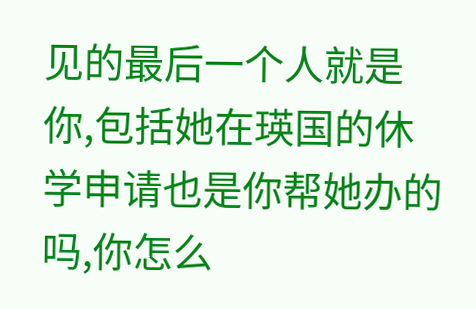见的最后一个人就是你,包括她在瑛国的休学申请也是你帮她办的吗,你怎么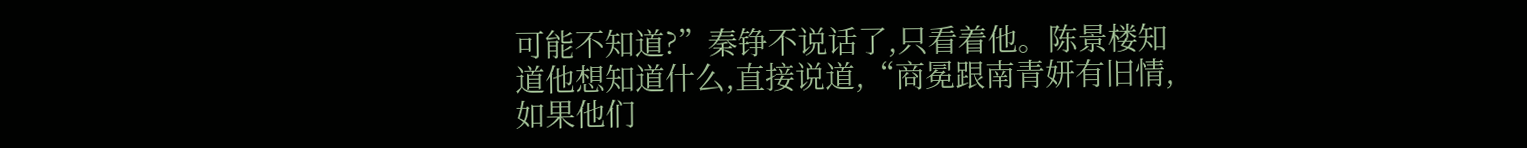可能不知道?”秦铮不说话了,只看着他。陈景楼知道他想知道什么,直接说道,“商冕跟南青妍有旧情,如果他们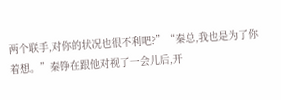两个联手,对你的状况也很不利吧?”“秦总,我也是为了你着想。”秦铮在跟他对视了一会儿后,开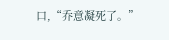口,“乔意凝死了。”